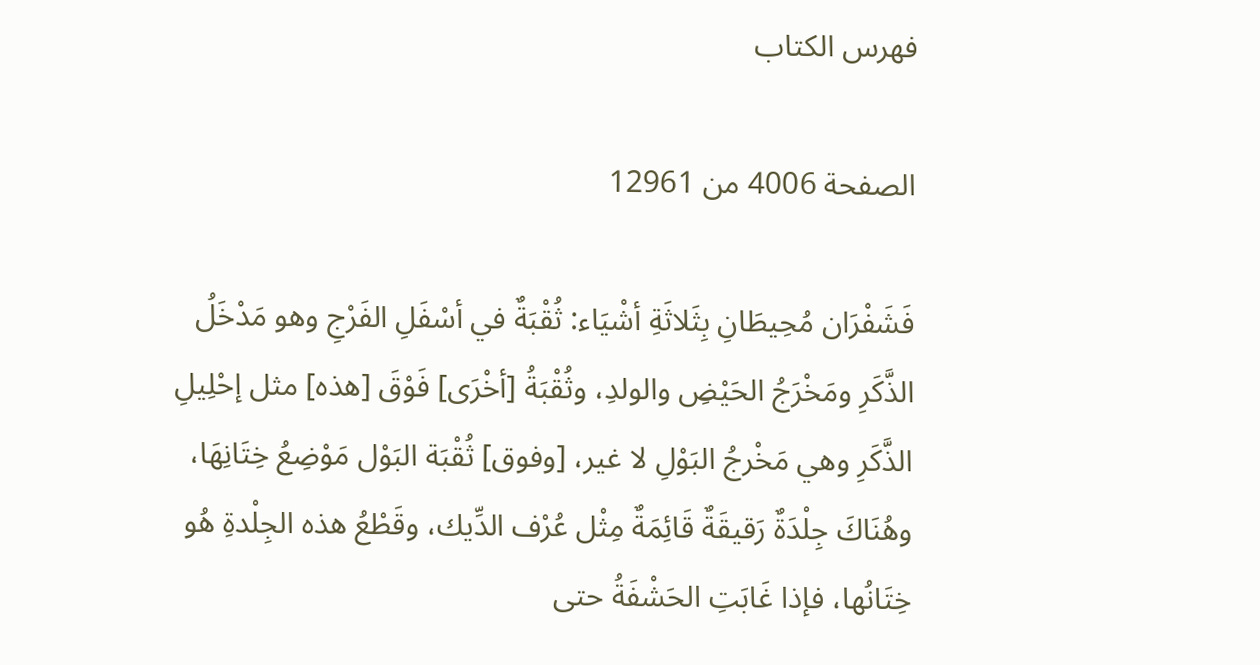فهرس الكتاب

الصفحة 4006 من 12961

فَشَفْرَان مُحِيطَانِ بِثَلاثَةِ أشْيَاء: ثُقْبَةٌ في أسْفَلِ الفَرْجِ وهو مَدْخَلُ الذَّكَرِ ومَخْرَجُ الحَيْضِ والولدِ، وثُقْبَةُ [أخْرَى] فَوْقَ [هذه] مثل إحْلِيلِ الذَّكَرِ وهي مَخْرجُ البَوْلِ لا غير، [وفوق] ثُقْبَة البَوْل مَوْضِعُ خِتَانِهَا، وهُنَاكَ جِلْدَةٌ رَقيقَةٌ قَائِمَةٌ مِثْل عُرْف الدِّيك، وقَطْعُ هذه الجِلْدةِ هُو خِتَانُها، فإذا غَابَتِ الحَشْفَةُ حتى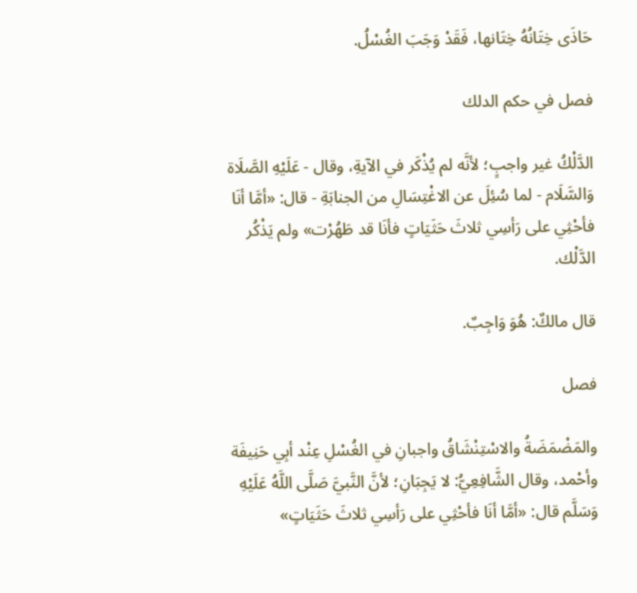حَاذَى خِتَانُهُ خِتَانها، فَقَدْ وَجَبَ الغُسْلُ.

فصل في حكم الدلك

الدَّلْكُ غير واجبٍ؛ لأنَّه لم يُذْكَر في الآيةِ، وقال - عَلَيْهِ الصَّلَاة وَالسَّلَام - لما سُئِلَ عن الاغْتِسَالِ من الجنابَةِ - قال: «أمَّا أنَا فأحْثِي على رَأسِي ثلاثَ حَثَيَاتٍ فأنَا قد طَهُرْت» ولم يَذْكُر الدَّلْك.

قال مالكٌ: هُوَ وَاجِبٌ.

فصل

والمَضْمَضَةُ والاسْتِنْشَاقُ واجبانِ في الغُسْلِ عِنْد أبِي حَنِيفَة وأحْمد، وقال الشَّافِعِيُّ: لا يَجِبَانِ؛ لأنَّ النَّبيَّ صَلَّى اللَّهُ عَلَيْهِ وَسَلَّم قال: «أمَّا أنَا فأحْثِي على رَأسِي ثلاثَ حَثَيَاتٍ»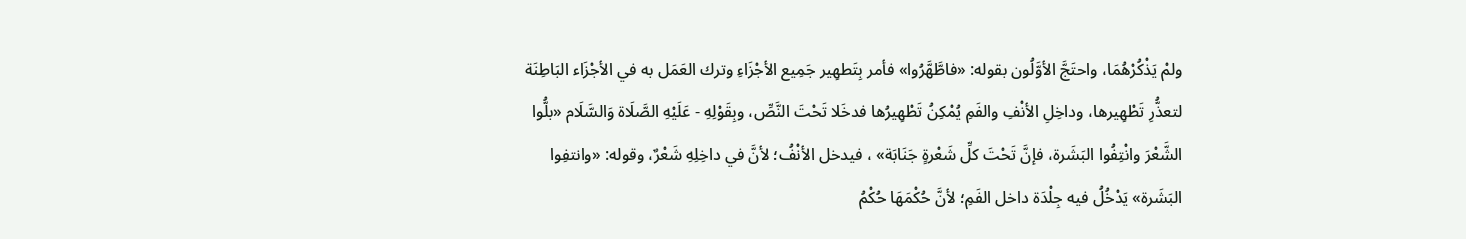ولمْ يَذْكُرْهُمَا، واحتَجَّ الأوَّلُون بقوله: «فاطَّهَّرُوا» فأمر بِتَطهِير جَمِيع الأجْزَاءِ وترك العَمَل به في الأجْزَاء البَاطِنَة لتعذُّرِ تَطْهِيرها، وداخِلِ الأنْفِ والفَمِ يُمْكِنُ تَطْهِيرُها فدخَلا تَحْتَ النَّصِّ، وبِقَوْلِهِ - عَلَيْهِ الصَّلَاة وَالسَّلَام «بلُّوا الشَّعْرَ وانْتِفُوا البَشَرة، فإنَّ تَحْتَ كلِّ شَعْرةٍ جَنَابَة» ، فيدخل الأنْفُ؛ لأنَّ في داخِلِهِ شَعْرٌ، وقوله: «وانتفِوا البَشَرة» يَدْخُلُ فيه جِلْدَة داخل الفَمِ؛ لأنَّ حُكْمَهَا حُكْمُ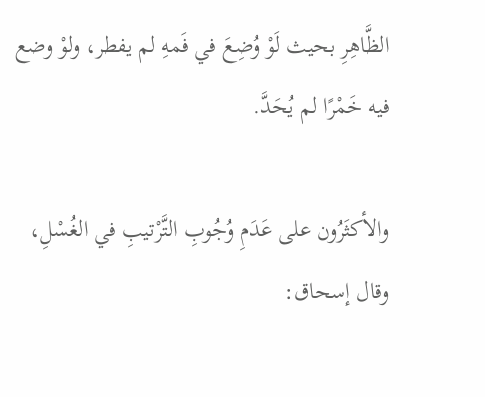الظَّاهِرِ بحيث لَوْ وُضِعَ في فَمهِ لم يفطر، ولوْ وضع فيه خَمْرًا لم يُحَدَّ.

والأكثَرُون على عَدَمِ وُجُوبِ التَّرْتيبِ في الغُسْلِ، وقال إسحاق: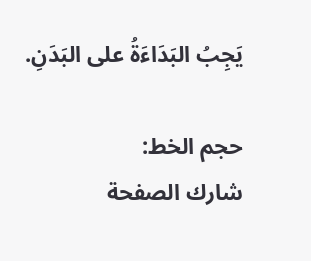يَجِبُ البَدَاءَةُ على البَدَنِ.

حجم الخط:
شارك الصفحة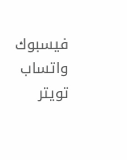فيسبوك واتساب تويتر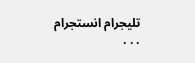تليجرام انستجرام
. . .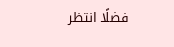فضلًا انتظر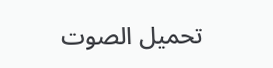تحميل الصوت